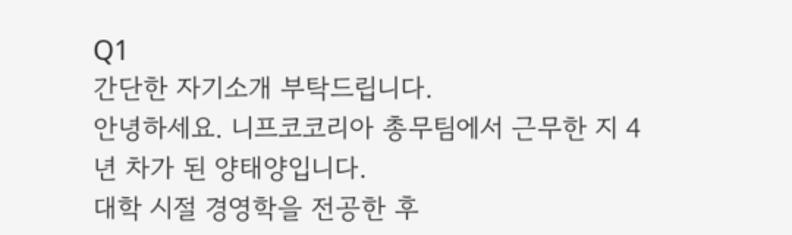Q1
간단한 자기소개 부탁드립니다.
안녕하세요. 니프코코리아 총무팀에서 근무한 지 4년 차가 된 양태양입니다.
대학 시절 경영학을 전공한 후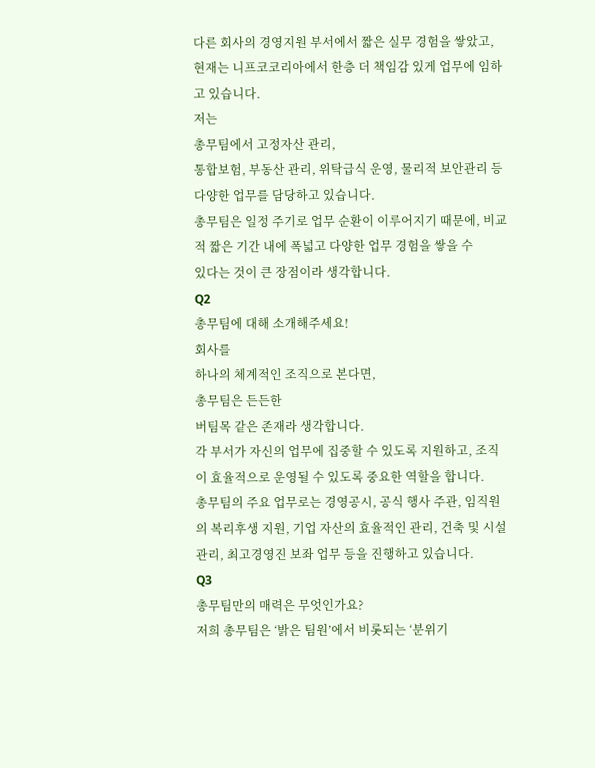다른 회사의 경영지원 부서에서 짧은 실무 경험을 쌓았고, 현재는 니프코코리아에서 한층 더 책임감 있게 업무에 임하고 있습니다.
저는
총무팀에서 고정자산 관리,
통합보험, 부동산 관리, 위탁급식 운영, 물리적 보안관리 등 다양한 업무를 담당하고 있습니다.
총무팀은 일정 주기로 업무 순환이 이루어지기 때문에, 비교적 짧은 기간 내에 폭넓고 다양한 업무 경험을 쌓을 수
있다는 것이 큰 장점이라 생각합니다.
Q2
총무팀에 대해 소개해주세요!
회사를
하나의 체계적인 조직으로 본다면,
총무팀은 든든한
버팀목 같은 존재라 생각합니다.
각 부서가 자신의 업무에 집중할 수 있도록 지원하고, 조직이 효율적으로 운영될 수 있도록 중요한 역할을 합니다.
총무팀의 주요 업무로는 경영공시, 공식 행사 주관, 임직원의 복리후생 지원, 기업 자산의 효율적인 관리, 건축 및 시설 관리, 최고경영진 보좌 업무 등을 진행하고 있습니다.
Q3
총무팀만의 매력은 무엇인가요?
저희 총무팀은 ‘밝은 팀원’에서 비롯되는 ‘분위기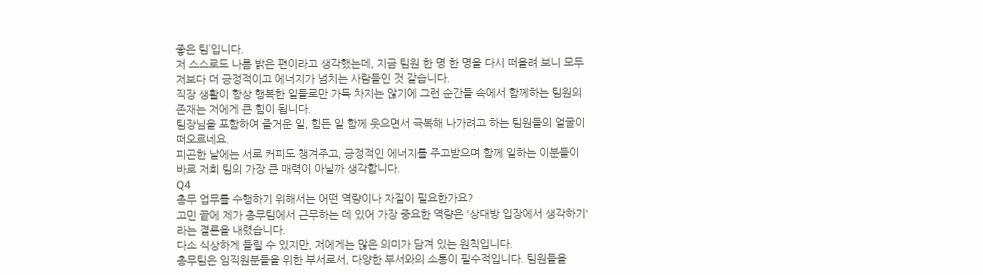좋은 팀’입니다.
저 스스로도 나름 밝은 편이라고 생각했는데, 지금 팀원 한 명 한 명을 다시 떠올려 보니 모두 저보다 더 긍정적이고 에너지가 넘치는 사람들인 것 같습니다.
직장 생활이 항상 행복한 일들로만 가득 차지는 않기에 그런 순간들 속에서 함께하는 팀원의 존재는 저에게 큰 힘이 됩니다.
팀장님을 포함하여 즐거운 일, 힘든 일 함께 웃으면서 극복해 나가려고 하는 팀원들의 얼굴이 떠오르네요.
피곤한 날에는 서로 커피도 챙겨주고, 긍정적인 에너지를 주고받으며 함께 일하는 이분들이 바로 저희 팀의 가장 큰 매력이 아닐까 생각합니다.
Q4
총무 업무를 수행하기 위해서는 어떤 역량이나 자질이 필요한가요?
고민 끝에 제가 총무팀에서 근무하는 데 있어 가장 중요한 역량은 '상대방 입장에서 생각하기'라는 결론을 내렸습니다.
다소 식상하게 들릴 수 있지만, 저에게는 많은 의미가 담겨 있는 원칙입니다.
총무팀은 임직원분들을 위한 부서로서, 다양한 부서와의 소통이 필수적입니다. 팀원들을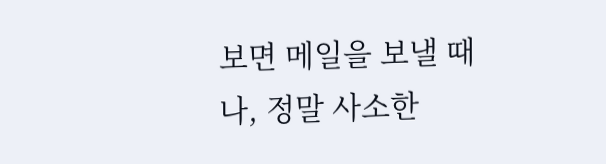보면 메일을 보낼 때나, 정말 사소한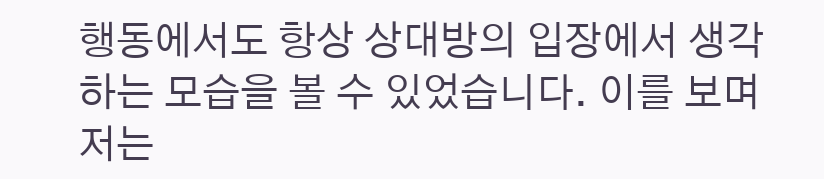행동에서도 항상 상대방의 입장에서 생각하는 모습을 볼 수 있었습니다. 이를 보며 저는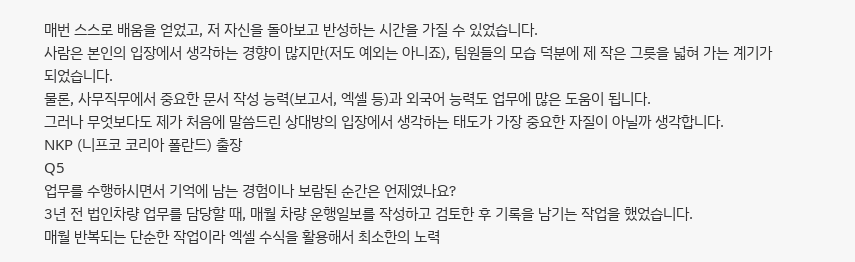매번 스스로 배움을 얻었고, 저 자신을 돌아보고 반성하는 시간을 가질 수 있었습니다.
사람은 본인의 입장에서 생각하는 경향이 많지만(저도 예외는 아니죠), 팀원들의 모습 덕분에 제 작은 그릇을 넓혀 가는 계기가 되었습니다.
물론, 사무직무에서 중요한 문서 작성 능력(보고서, 엑셀 등)과 외국어 능력도 업무에 많은 도움이 됩니다.
그러나 무엇보다도 제가 처음에 말씀드린 상대방의 입장에서 생각하는 태도가 가장 중요한 자질이 아닐까 생각합니다.
NKP (니프코 코리아 폴란드) 출장
Q5
업무를 수행하시면서 기억에 남는 경험이나 보람된 순간은 언제였나요?
3년 전 법인차량 업무를 담당할 때, 매월 차량 운행일보를 작성하고 검토한 후 기록을 남기는 작업을 했었습니다.
매월 반복되는 단순한 작업이라 엑셀 수식을 활용해서 최소한의 노력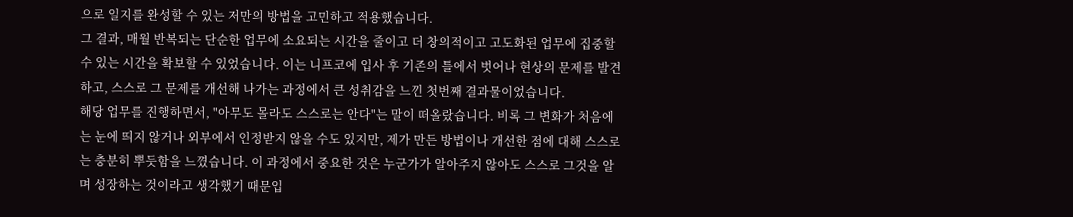으로 일지를 완성할 수 있는 저만의 방법을 고민하고 적용했습니다.
그 결과, 매월 반복되는 단순한 업무에 소요되는 시간을 줄이고 더 창의적이고 고도화된 업무에 집중할 수 있는 시간을 확보할 수 있었습니다. 이는 니프코에 입사 후 기존의 틀에서 벗어나 현상의 문제를 발견하고, 스스로 그 문제를 개선해 나가는 과정에서 큰 성취감을 느낀 첫번째 결과물이었습니다.
해당 업무를 진행하면서, "아무도 몰라도 스스로는 안다"는 말이 떠올랐습니다. 비록 그 변화가 처음에는 눈에 띄지 않거나 외부에서 인정받지 않을 수도 있지만, 제가 만든 방법이나 개선한 점에 대해 스스로는 충분히 뿌듯함을 느꼈습니다. 이 과정에서 중요한 것은 누군가가 알아주지 않아도 스스로 그것을 알며 성장하는 것이라고 생각했기 때문입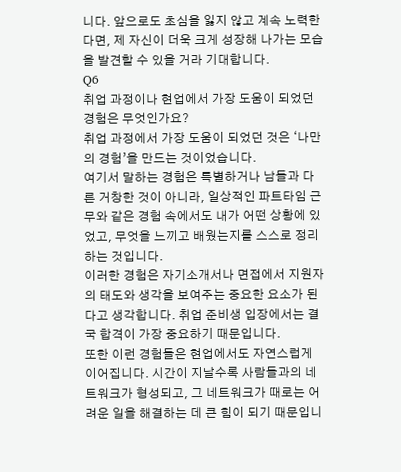니다. 앞으로도 초심을 잃지 않고 계속 노력한다면, 제 자신이 더욱 크게 성장해 나가는 모습을 발견할 수 있을 거라 기대합니다.
Q6
취업 과정이나 현업에서 가장 도움이 되었던 경험은 무엇인가요?
취업 과정에서 가장 도움이 되었던 것은 ‘나만의 경험’을 만드는 것이었습니다.
여기서 말하는 경험은 특별하거나 남들과 다른 거창한 것이 아니라, 일상적인 파트타임 근무와 같은 경험 속에서도 내가 어떤 상황에 있었고, 무엇을 느끼고 배웠는지를 스스로 정리하는 것입니다.
이러한 경험은 자기소개서나 면접에서 지원자의 태도와 생각을 보여주는 중요한 요소가 된다고 생각합니다. 취업 준비생 입장에서는 결국 합격이 가장 중요하기 때문입니다.
또한 이런 경험들은 현업에서도 자연스럽게 이어집니다. 시간이 지날수록 사람들과의 네트워크가 형성되고, 그 네트워크가 때로는 어려운 일을 해결하는 데 큰 힘이 되기 때문입니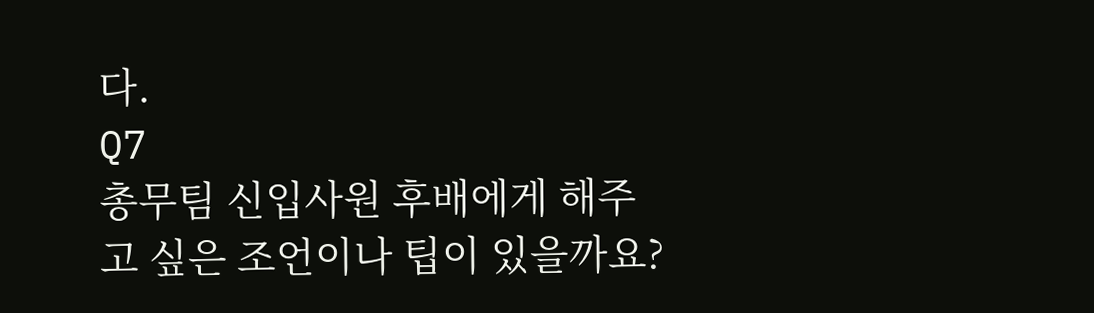다.
Q7
총무팀 신입사원 후배에게 해주고 싶은 조언이나 팁이 있을까요?